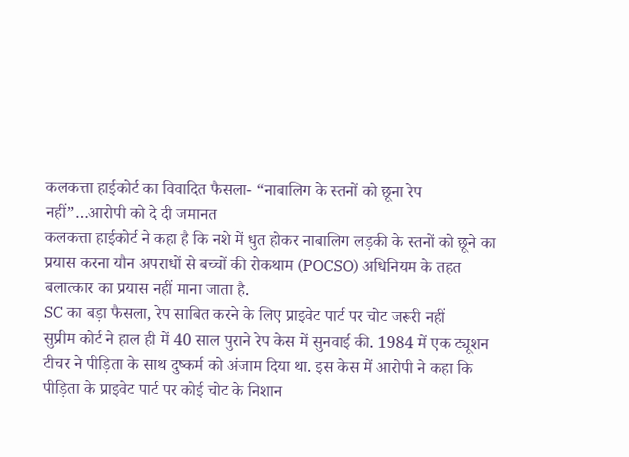कलकत्ता हाईकोर्ट का विवादित फैसला- “नाबालिग के स्तनों को छूना रेप नहीं”…आरोपी को दे दी जमानत
कलकत्ता हाईकोर्ट ने कहा है कि नशे में धुत होकर नाबालिग लड़की के स्तनों को छूने का प्रयास करना यौन अपराधों से बच्चों की रोकथाम (POCSO) अधिनियम के तहत बलात्कार का प्रयास नहीं माना जाता है.
SC का बड़ा फैसला, रेप साबित करने के लिए प्राइवेट पार्ट पर चोट जरूरी नहीं
सुप्रीम कोर्ट ने हाल ही में 40 साल पुराने रेप केस में सुनवाई की. 1984 में एक ट्यूशन टीचर ने पीड़िता के साथ दुष्कर्म को अंजाम दिया था. इस केस में आरोपी ने कहा कि पीड़िता के प्राइवेट पार्ट पर कोई चोट के निशान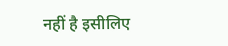नहीं है इसीलिए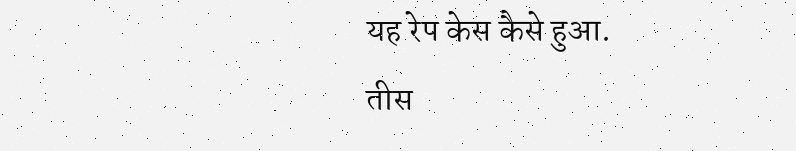यह रेप केस कैसे हुआ.
तीस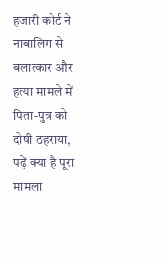हजारी कोर्ट ने नाबालिग से बलात्कार और हत्या मामले में पिता-पुत्र को दोषी ठहराया, पढ़ें क्या है पूरा मामला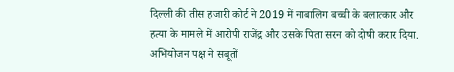दिल्ली की तीस हजारी कोर्ट ने 2019 में नाबालिग बच्ची के बलात्कार और हत्या के मामले में आरोपी राजेंद्र और उसके पिता सरन को दोषी करार दिया. अभियोजन पक्ष ने सबूतों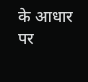के आधार पर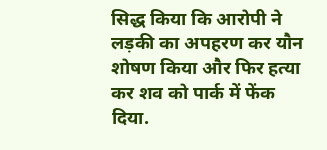सिद्ध किया कि आरोपी ने लड़की का अपहरण कर यौन शोषण किया और फिर हत्या कर शव को पार्क में फेंक दिया.